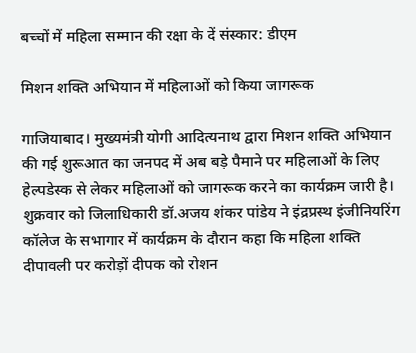बच्चों में महिला सम्मान की रक्षा के दें संस्कार: डीएम

मिशन शक्ति अभियान में महिलाओं को किया जागरूक

गाजियाबाद। मुख्यमंत्री योगी आदित्यनाथ द्वारा मिशन शक्ति अभियान की गई शुरूआत का जनपद में अब बड़े पैमाने पर महिलाओं के लिए हेल्पडेस्क से लेकर महिलाओं को जागरूक करने का कार्यक्रम जारी है। शुक्रवार को जिलाधिकारी डॉ.अजय शंकर पांडेय ने इंद्रप्रस्थ इंजीनियरिंग कॉलेज के सभागार में कार्यक्रम के दौरान कहा कि महिला शक्ति दीपावली पर करोड़ों दीपक को रोशन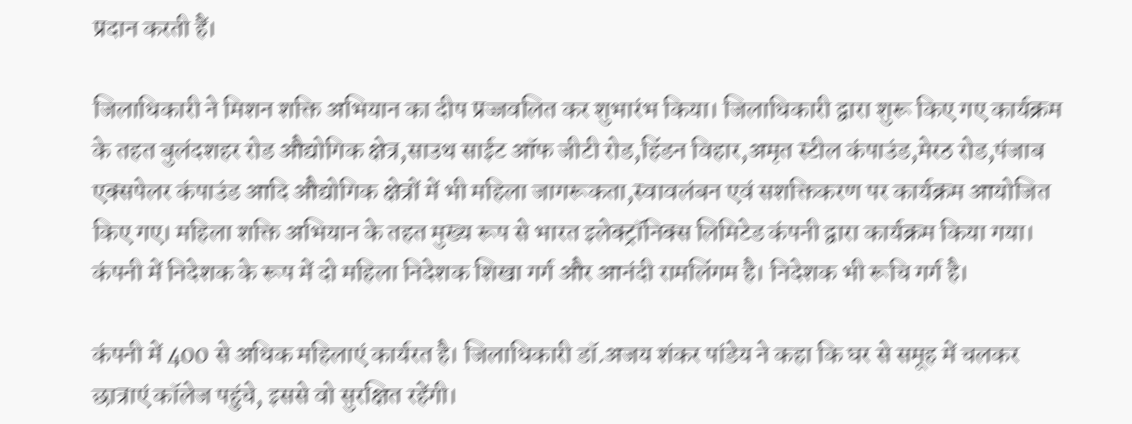प्रदान करती हैं।

जिलाधिकारी ने मिशन शक्ति अभियान का दीप प्रज्जवलित कर शुभारंभ किया। जिलाधिकारी द्वारा शुरू किए गए कार्यक्रम के तहत बुलंदशहर रोड औद्योगिक क्षेत्र,साउथ साईट ऑफ जीटी रोड,हिंडन विहार,अमृत स्टील कंपाउंड,मेरठ रोड,पंजाब एक्सपेलर कंपाउंड आदि औद्योगिक क्षेत्रों में भी महिला जागरूकता,स्वावलंबन एवं सशक्तिकरण पर कार्यक्रम आयोजित किए गए। महिला शक्ति अभियान के तहत मुख्य रूप से भारत इलेक्ट्रॉनिक्स लिमिटेड कंपनी द्वारा कार्यक्रम किया गया। कंपनी में निदेशक के रूप में दो महिला निदेशक शिखा गर्ग और आनंदी रामलिंगम है। निदेशक भी रूचि गर्ग है।

कंपनी में 400 से अधिक महिलाएं कार्यरत है। जिलाधिकारी डॉ.अजय शंकर पांडेय ने कहा कि घर से समूह में चलकर छात्राएं कॉलेज पहुंचे, इससे वो सुरक्षित रहेंगी।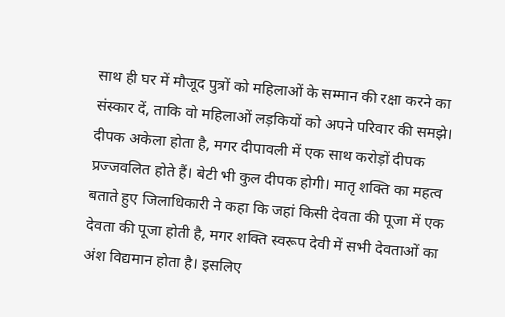साथ ही घर में मौजूद पुत्रों को महिलाओं के सम्मान की रक्षा करने का संस्कार दें, ताकि वो महिलाओं लड़कियों को अपने परिवार की समझे। दीपक अकेला होता है, मगर दीपावली में एक साथ करोड़ों दीपक प्रज्जवलित होते हैं। बेटी भी कुल दीपक होगी। मातृ शक्ति का महत्व बताते हुए जिलाधिकारी ने कहा कि जहां किसी देवता की पूजा में एक देवता की पूजा होती है, मगर शक्ति स्वरूप देवी में सभी देवताओं का अंश विद्यमान होता है। इसलिए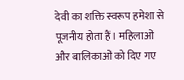देवी का शक्ति स्वरूप हमेशा से पूजनीय होता हैं। महिलाओं और बालिकाओं को दिए गए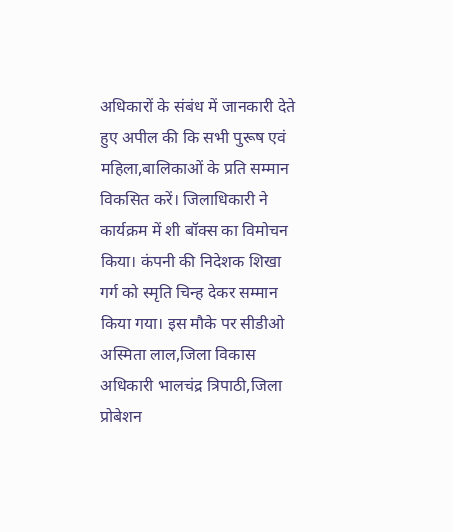अधिकारों के संबंध में जानकारी देते हुए अपील की कि सभी पुरूष एवं महिला,बालिकाओं के प्रति सम्मान विकसित करें। जिलाधिकारी ने कार्यक्रम में शी बॉक्स का विमोचन किया। कंपनी की निदेशक शिखा गर्ग को स्मृति चिन्ह देकर सम्मान किया गया। इस मौके पर सीडीओ अस्मिता लाल,जिला विकास अधिकारी भालचंद्र त्रिपाठी,जिला प्रोबेशन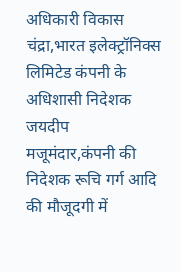अधिकारी विकास चंद्रा,भारत इलेक्ट्रॉनिक्स लिमिटेड कंपनी के अधिशासी निदेशक जयदीप मजूमंदार,कंपनी की निदेशक रूचि गर्ग आदि की मौजूदगी में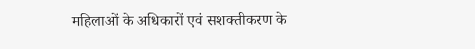महिलाओं के अधिकारों एवं सशक्तीकरण के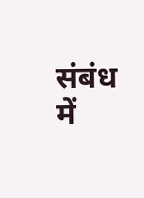संबंध में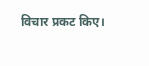विचार प्रकट किए।